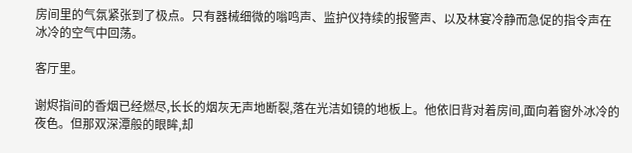房间里的气氛紧张到了极点。只有器械细微的嗡鸣声、监护仪持续的报警声、以及林宴冷静而急促的指令声在冰冷的空气中回荡。

客厅里。

谢烬指间的香烟已经燃尽,长长的烟灰无声地断裂,落在光洁如镜的地板上。他依旧背对着房间,面向着窗外冰冷的夜色。但那双深潭般的眼眸,却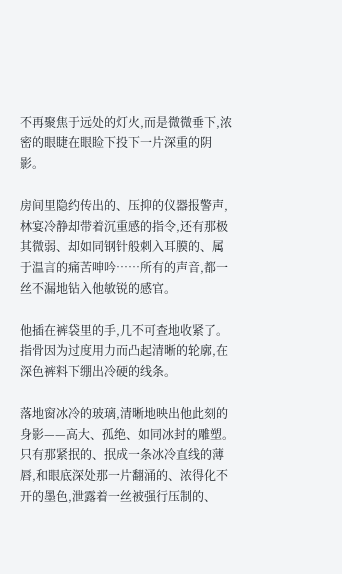不再聚焦于远处的灯火,而是微微垂下,浓密的眼睫在眼睑下投下一片深重的阴影。

房间里隐约传出的、压抑的仪器报警声,林宴冷静却带着沉重感的指令,还有那极其微弱、却如同钢针般刺入耳膜的、属于温言的痛苦呻吟……所有的声音,都一丝不漏地钻入他敏锐的感官。

他插在裤袋里的手,几不可查地收紧了。指骨因为过度用力而凸起清晰的轮廓,在深色裤料下绷出冷硬的线条。

落地窗冰冷的玻璃,清晰地映出他此刻的身影——高大、孤绝、如同冰封的雕塑。只有那紧抿的、抿成一条冰冷直线的薄唇,和眼底深处那一片翻涌的、浓得化不开的墨色,泄露着一丝被强行压制的、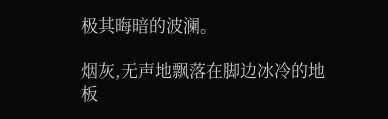极其晦暗的波澜。

烟灰,无声地飘落在脚边冰冷的地板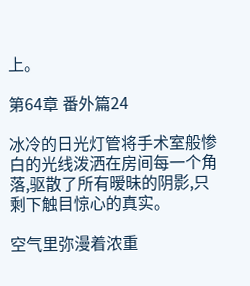上。

第64章 番外篇24

冰冷的日光灯管将手术室般惨白的光线泼洒在房间每一个角落,驱散了所有暧昧的阴影,只剩下触目惊心的真实。

空气里弥漫着浓重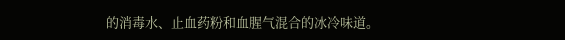的消毒水、止血药粉和血腥气混合的冰冷味道。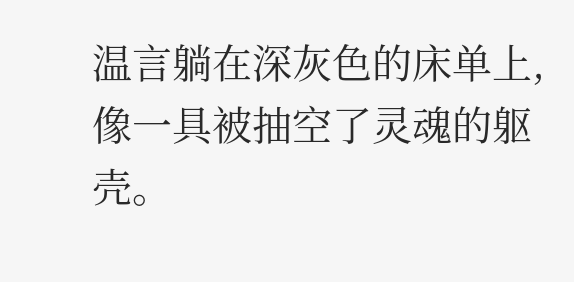温言躺在深灰色的床单上,像一具被抽空了灵魂的躯壳。